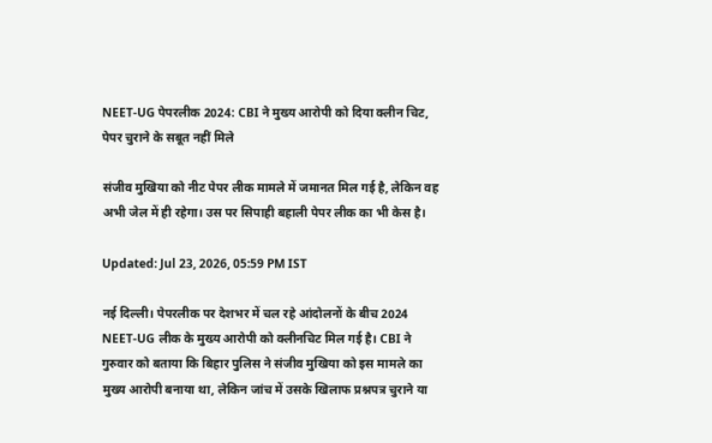NEET-UG पेपरलीक 2024: CBI ने मुख्य आरोपी को दिया क्लीन चिट, पेपर चुराने के सबूत नहीं मिले

संजीव मुखिया को नीट पेपर लीक मामले में जमानत मिल गई है, लेकिन वह अभी जेल में ही रहेगा। उस पर सिपाही बहाली पेपर लीक का भी केस है।

Updated: Jul 23, 2026, 05:59 PM IST

नई दिल्ली। पेपरलीक पर देशभर में चल रहे आंदोलनों के बीच 2024 NEET-UG लीक के मुख्य आरोपी को क्लीनचिट मिल गई है। CBI ने गुरुवार को बताया कि बिहार पुलिस ने संजीव मुखिया को इस मामले का मुख्य आरोपी बनाया था, लेकिन जांच में उसके खिलाफ प्रश्नपत्र चुराने या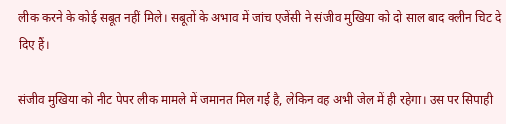लीक करने के कोई सबूत नहीं मिले। सबूतों के अभाव में जांच एजेंसी ने संजीव मुखिया को दो साल बाद क्लीन चिट दे दिए हैं।

संजीव मुखिया को नीट पेपर लीक मामले में जमानत मिल गई है, लेकिन वह अभी जेल में ही रहेगा। उस पर सिपाही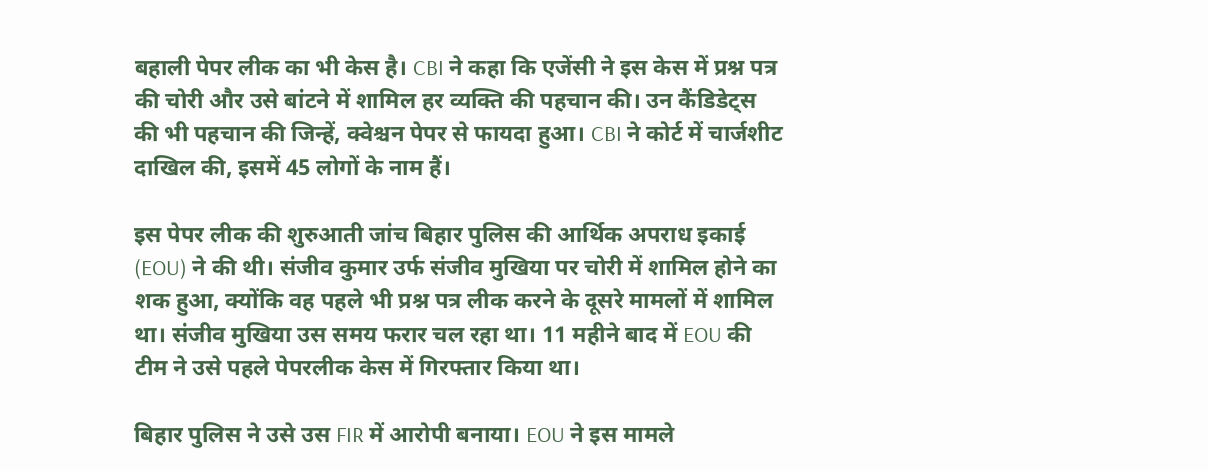बहाली पेपर लीक का भी केस है। CBI ने कहा कि एजेंसी ने इस केस में प्रश्न पत्र की चोरी और उसे बांटने में शामिल हर व्यक्ति की पहचान की। उन कैंडिडेट्स की भी पहचान की जिन्हें, क्वेश्चन पेपर से फायदा हुआ। CBI ने कोर्ट में चार्जशीट दाखिल की, इसमें 45 लोगों के नाम हैं।

इस पेपर लीक की शुरुआती जांच बिहार पुलिस की आर्थिक अपराध इकाई (EOU) ने की थी। संजीव कुमार उर्फ संजीव मुखिया पर चोरी में शामिल होने का शक हुआ, क्योंकि वह पहले भी प्रश्न पत्र लीक करने के दूसरे मामलों में शामिल था। संजीव मुखिया उस समय फरार चल रहा था। 11 महीने बाद में EOU की टीम ने उसे पहले पेपरलीक केस में गिरफ्तार किया था।

बिहार पुलिस ने उसे उस FIR में आरोपी बनाया। EOU ने इस मामले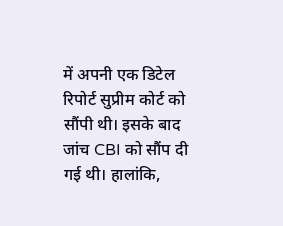में अपनी एक डिटेल रिपोर्ट सुप्रीम कोर्ट को सौंपी थी। इसके बाद जांच CBI को सौंप दी गई थी। हालांकि,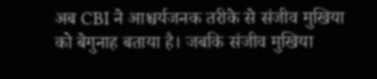अब CBI ने आश्चर्यजनक तरीके से संजीव मुखिया को बेगुनाह बताया है। जबकि संजीव मुखिया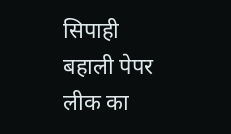सिपाही बहाली पेपर लीक का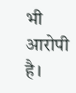भी आरोपी है।